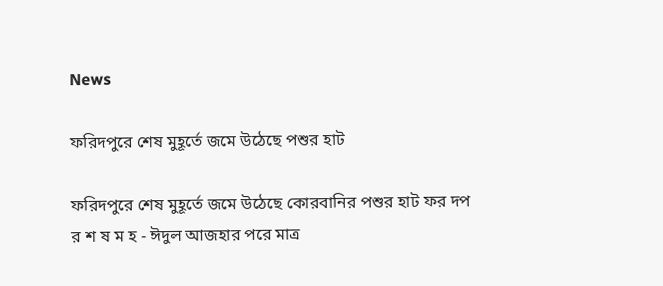News

ফরিদপুরে শেষ মুহূর্তে জমে উঠেছে পশুর হাট

ফরিদপুরে শেষ মুহূর্তে জমে উঠেছে কোরবানির পশুর হাট ফর দপ র শ ষ ম হ - ঈদুল আজহার পরে মাত্র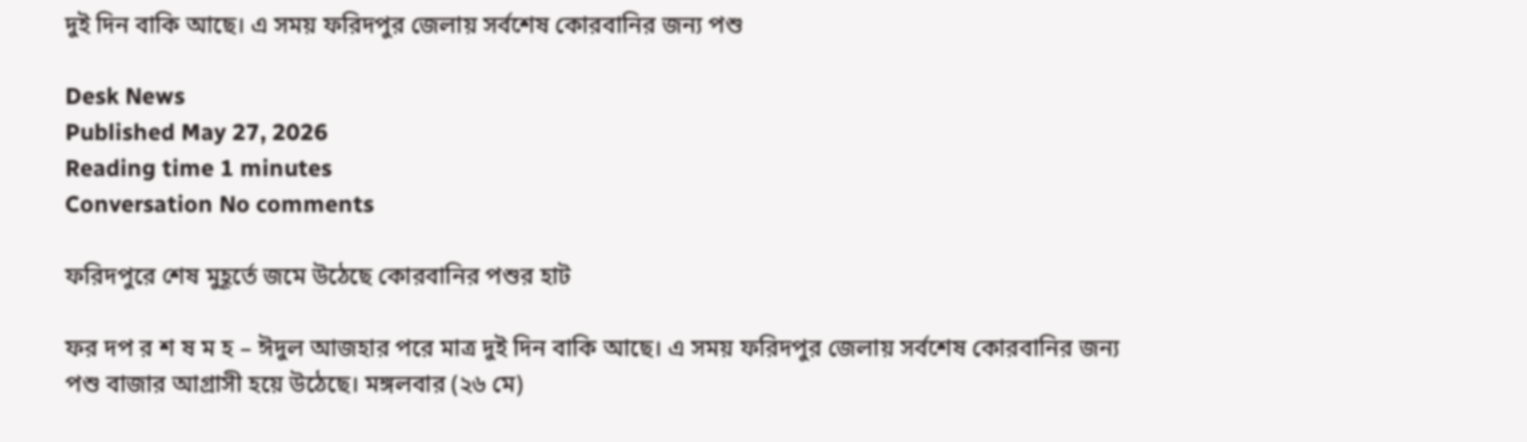দুই দিন বাকি আছে। এ সময় ফরিদপুর জেলায় সর্বশেষ কোরবানির জন্য পশু

Desk News
Published May 27, 2026
Reading time 1 minutes
Conversation No comments

ফরিদপুরে শেষ মুহূর্তে জমে উঠেছে কোরবানির পশুর হাট

ফর দপ র শ ষ ম হ – ঈদুল আজহার পরে মাত্র দুই দিন বাকি আছে। এ সময় ফরিদপুর জেলায় সর্বশেষ কোরবানির জন্য পশু বাজার আগ্রাসী হয়ে উঠেছে। মঙ্গলবার (২৬ মে)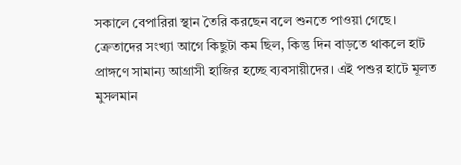সকালে বেপারিরা স্থান তৈরি করছেন বলে শুনতে পাওয়া গেছে। ক্রেতাদের সংখ্যা আগে কিছুটা কম ছিল, কিন্তু দিন বাড়তে থাকলে হাট প্রাঙ্গণে সামান্য আগ্রাসী হাজির হচ্ছে ব্যবসায়ীদের। এই পশুর হাটে মূলত মুসলমান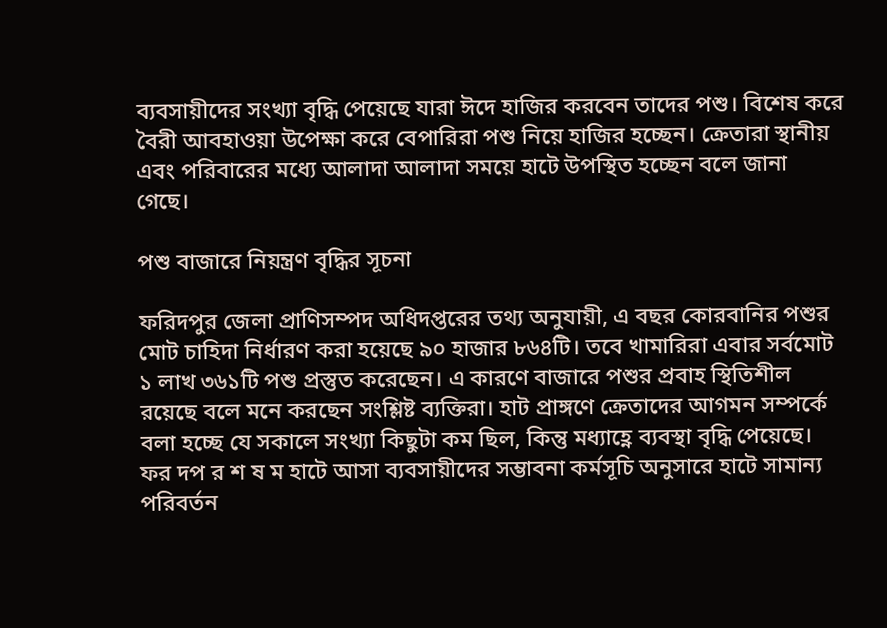ব্যবসায়ীদের সংখ্যা বৃদ্ধি পেয়েছে যারা ঈদে হাজির করবেন তাদের পশু। বিশেষ করে বৈরী আবহাওয়া উপেক্ষা করে বেপারিরা পশু নিয়ে হাজির হচ্ছেন। ক্রেতারা স্থানীয় এবং পরিবারের মধ্যে আলাদা আলাদা সময়ে হাটে উপস্থিত হচ্ছেন বলে জানা গেছে।

পশু বাজারে নিয়ন্ত্রণ বৃদ্ধির সূচনা

ফরিদপুর জেলা প্রাণিসম্পদ অধিদপ্তরের তথ্য অনুযায়ী, এ বছর কোরবানির পশুর মোট চাহিদা নির্ধারণ করা হয়েছে ৯০ হাজার ৮৬৪টি। তবে খামারিরা এবার সর্বমোট ১ লাখ ৩৬১টি পশু প্রস্তুত করেছেন। এ কারণে বাজারে পশুর প্রবাহ স্থিতিশীল রয়েছে বলে মনে করছেন সংশ্লিষ্ট ব্যক্তিরা। হাট প্রাঙ্গণে ক্রেতাদের আগমন সম্পর্কে বলা হচ্ছে যে সকালে সংখ্যা কিছুটা কম ছিল, কিন্তু মধ্যাহ্ণে ব্যবস্থা বৃদ্ধি পেয়েছে। ফর দপ র শ ষ ম হাটে আসা ব্যবসায়ীদের সম্ভাবনা কর্মসূচি অনুসারে হাটে সামান্য পরিবর্তন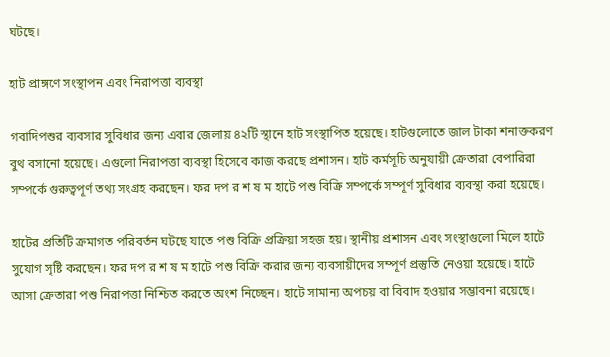ঘটছে।

হাট প্রাঙ্গণে সংস্থাপন এবং নিরাপত্তা ব্যবস্থা

গবাদিপশুর ব্যবসার সুবিধার জন্য এবার জেলায় ৪২টি স্থানে হাট সংস্থাপিত হয়েছে। হাটগুলোতে জাল টাকা শনাক্তকরণ বুথ বসানো হয়েছে। এগুলো নিরাপত্তা ব্যবস্থা হিসেবে কাজ করছে প্রশাসন। হাট কর্মসূচি অনুযায়ী ক্রেতারা বেপারিরা সম্পর্কে গুরুত্বপূর্ণ তথ্য সংগ্রহ করছেন। ফর দপ র শ ষ ম হাটে পশু বিক্রি সম্পর্কে সম্পূর্ণ সুবিধার ব্যবস্থা করা হয়েছে।

হাটের প্রতিটি ক্রমাগত পরিবর্তন ঘটছে যাতে পশু বিক্রি প্রক্রিয়া সহজ হয়। স্থানীয় প্রশাসন এবং সংস্থাগুলো মিলে হাটে সুযোগ সৃষ্টি করছেন। ফর দপ র শ ষ ম হাটে পশু বিক্রি করার জন্য ব্যবসায়ীদের সম্পূর্ণ প্রস্তুতি নেওয়া হয়েছে। হাটে আসা ক্রেতারা পশু নিরাপত্তা নিশ্চিত করতে অংশ নিচ্ছেন। হাটে সামান্য অপচয় বা বিবাদ হওয়ার সম্ভাবনা রয়েছে।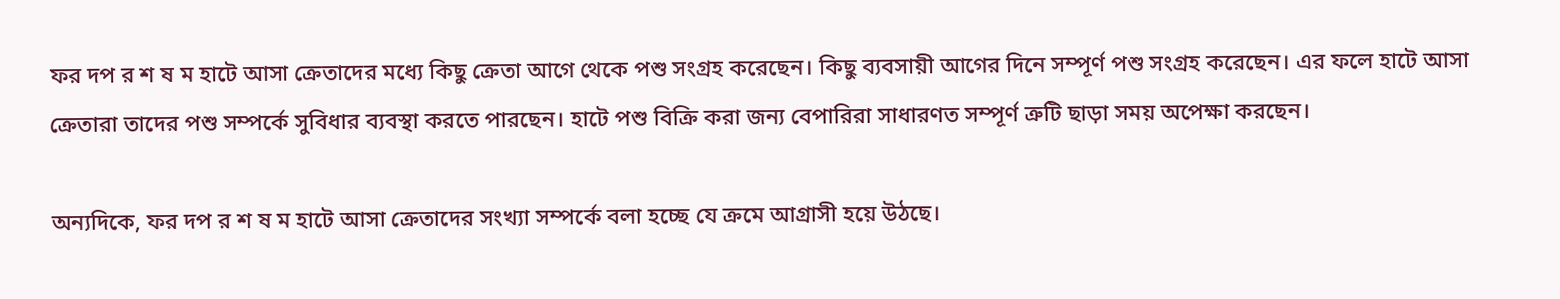ফর দপ র শ ষ ম হাটে আসা ক্রেতাদের মধ্যে কিছু ক্রেতা আগে থেকে পশু সংগ্রহ করেছেন। কিছু ব্যবসায়ী আগের দিনে সম্পূর্ণ পশু সংগ্রহ করেছেন। এর ফলে হাটে আসা ক্রেতারা তাদের পশু সম্পর্কে সুবিধার ব্যবস্থা করতে পারছেন। হাটে পশু বিক্রি করা জন্য বেপারিরা সাধারণত সম্পূর্ণ ত্রুটি ছাড়া সময় অপেক্ষা করছেন।

অন্যদিকে, ফর দপ র শ ষ ম হাটে আসা ক্রেতাদের সংখ্যা সম্পর্কে বলা হচ্ছে যে ক্রমে আগ্রাসী হয়ে উঠছে।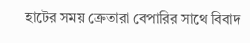হাটের সময় ক্রেতারা বেপারির সাথে বিবাদ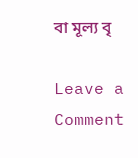বা মূল্য বৃ

Leave a Comment